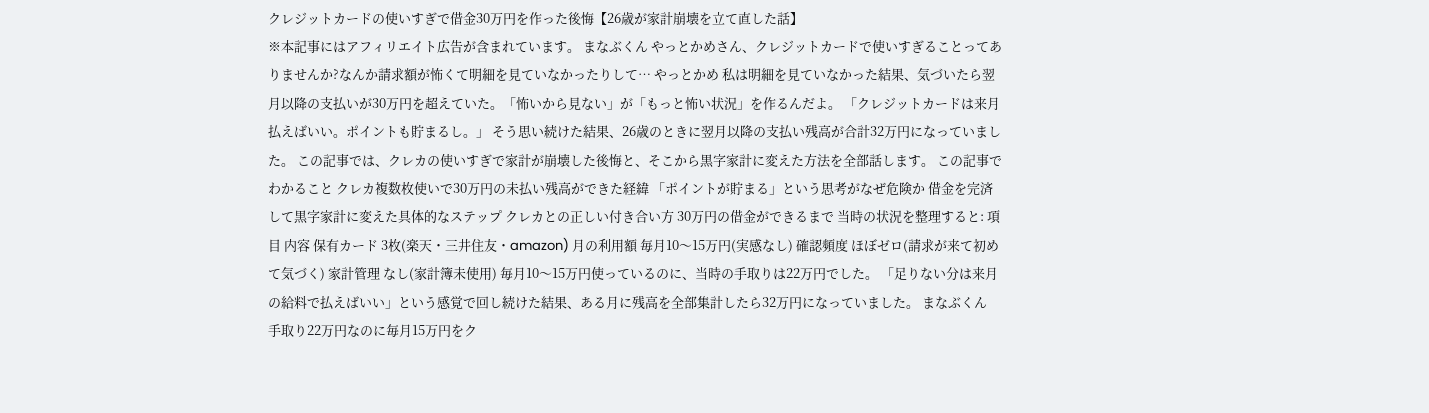クレジットカードの使いすぎで借金30万円を作った後悔【26歳が家計崩壊を立て直した話】
※本記事にはアフィリエイト広告が含まれています。 まなぶくん やっとかめさん、クレジットカードで使いすぎることってありませんか?なんか請求額が怖くて明細を見ていなかったりして… やっとかめ 私は明細を見ていなかった結果、気づいたら翌月以降の支払いが30万円を超えていた。「怖いから見ない」が「もっと怖い状況」を作るんだよ。 「クレジットカードは来月払えばいい。ポイントも貯まるし。」 そう思い続けた結果、26歳のときに翌月以降の支払い残高が合計32万円になっていました。 この記事では、クレカの使いすぎで家計が崩壊した後悔と、そこから黒字家計に変えた方法を全部話します。 この記事でわかること クレカ複数枚使いで30万円の未払い残高ができた経緯 「ポイントが貯まる」という思考がなぜ危険か 借金を完済して黒字家計に変えた具体的なステップ クレカとの正しい付き合い方 30万円の借金ができるまで 当時の状況を整理すると: 項目 内容 保有カード 3枚(楽天・三井住友・amazon) 月の利用額 毎月10〜15万円(実感なし) 確認頻度 ほぼゼロ(請求が来て初めて気づく) 家計管理 なし(家計簿未使用) 毎月10〜15万円使っているのに、当時の手取りは22万円でした。 「足りない分は来月の給料で払えばいい」という感覚で回し続けた結果、ある月に残高を全部集計したら32万円になっていました。 まなぶくん 手取り22万円なのに毎月15万円をク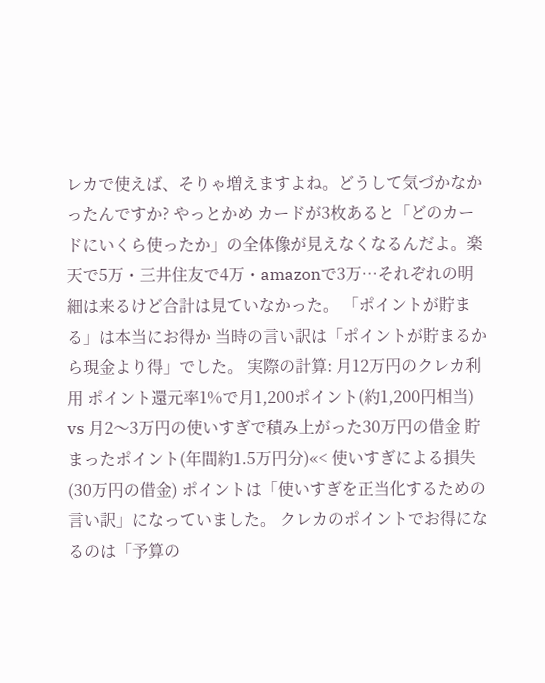レカで使えば、そりゃ増えますよね。どうして気づかなかったんですか? やっとかめ カードが3枚あると「どのカードにいくら使ったか」の全体像が見えなくなるんだよ。楽天で5万・三井住友で4万・amazonで3万…それぞれの明細は来るけど合計は見ていなかった。 「ポイントが貯まる」は本当にお得か 当時の言い訳は「ポイントが貯まるから現金より得」でした。 実際の計算: 月12万円のクレカ利用 ポイント還元率1%で月1,200ポイント(約1,200円相当) vs 月2〜3万円の使いすぎで積み上がった30万円の借金 貯まったポイント(年間約1.5万円分)«< 使いすぎによる損失(30万円の借金) ポイントは「使いすぎを正当化するための言い訳」になっていました。 クレカのポイントでお得になるのは「予算の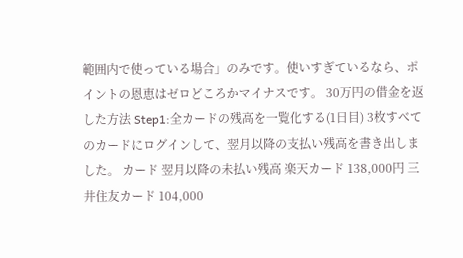範囲内で使っている場合」のみです。使いすぎているなら、ポイントの恩恵はゼロどころかマイナスです。 30万円の借金を返した方法 Step1:全カードの残高を一覧化する(1日目) 3枚すべてのカードにログインして、翌月以降の支払い残高を書き出しました。 カード 翌月以降の未払い残高 楽天カード 138,000円 三井住友カード 104,000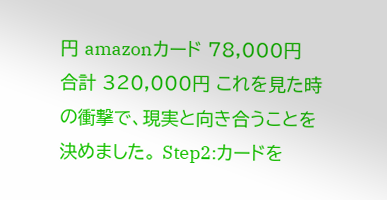円 amazonカード 78,000円 合計 320,000円 これを見た時の衝撃で、現実と向き合うことを決めました。 Step2:カードを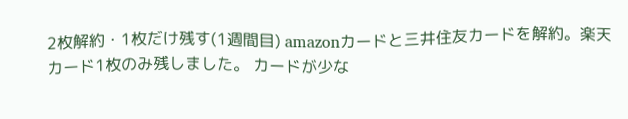2枚解約・1枚だけ残す(1週間目) amazonカードと三井住友カードを解約。楽天カード1枚のみ残しました。 カードが少な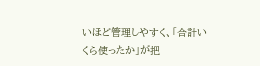いほど管理しやすく、「合計いくら使ったか」が把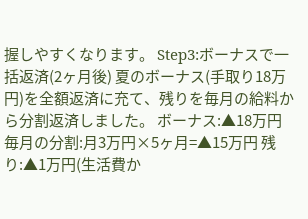握しやすくなります。 Step3:ボーナスで一括返済(2ヶ月後) 夏のボーナス(手取り18万円)を全額返済に充て、残りを毎月の給料から分割返済しました。 ボーナス:▲18万円 毎月の分割:月3万円×5ヶ月=▲15万円 残り:▲1万円(生活費か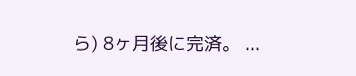ら) 8ヶ月後に完済。 ...